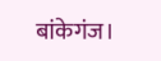बांकेगंज।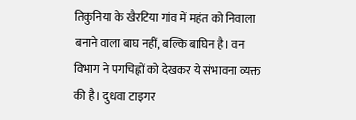तिकुनिया के खैरटिया गांव में महंत को निवाला बनाने वाला बाघ नहीं, बल्कि बाघिन है। वन विभाग ने पगचिह्नों को देखकर ये संभावना व्यक्त की है। दुधवा टाइगर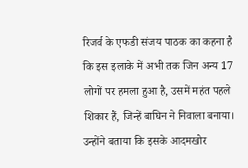रिजर्व के एफडी संजय पाठक का कहना है कि इस इलाके में अभी तक जिन अन्य 17 लोगों पर हमला हुआ है, उसमें महंत पहले शिकार हैं, जिन्हें बाघिन ने निवाला बनाया।
उन्होंने बताया कि इसके आदमखोर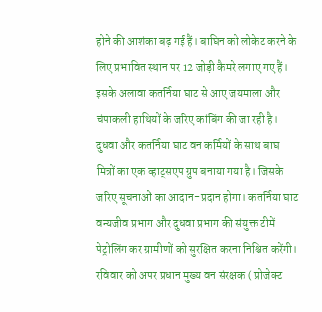होने की आशंका बढ़ गई हैं। बाघिन को लोकेट करने के लिए प्रभावित स्थान पर 12 जोड़ी कैमरे लगाए गए हैं। इसके अलावा कतर्निया घाट से आए जयमाला और चंपाकली हाथियों के जरिए कांबिंग की जा रही है। दुधवा और कतर्निया घाट वन कर्मियों के साथ बाघ मित्रों का एक व्हाट्सएप ग्रुप बनाया गया है। जिसके जरिए सूचनाओं का आदान-प्रदान होगा। कतर्निया घाट वन्यजीव प्रभाग और दुधवा प्रभाग की संयुक्त टीमें पेट्रोलिंग कर ग्रामीणों को सुरक्षित करना निश्चित करेंगी।
रविवार को अपर प्रधान मुख्य वन संरक्षक ( प्रोजेक्ट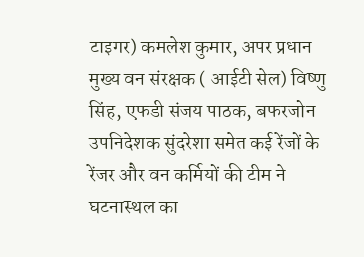टाइगर) कमलेश कुमार, अपर प्रधान मुख्य वन संरक्षक ( आईटी सेल) विष्णु सिंह, एफडी संजय पाठक, बफरजोन उपनिदेशक सुंदरेशा समेत कई रेंजों के रेंजर और वन कर्मियों की टीम ने घटनास्थल का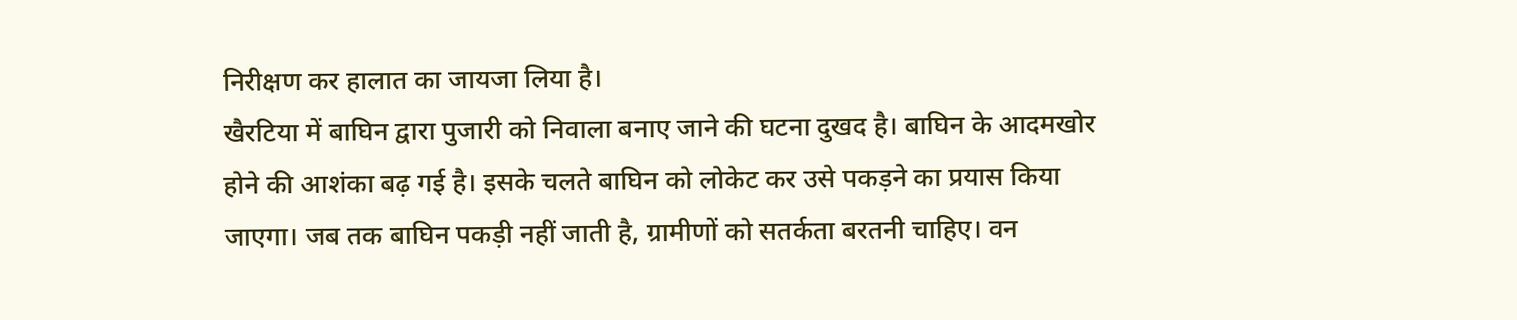निरीक्षण कर हालात का जायजा लिया है।
खैरटिया में बाघिन द्वारा पुजारी को निवाला बनाए जाने की घटना दुखद है। बाघिन के आदमखोर होने की आशंका बढ़ गई है। इसके चलते बाघिन को लोकेट कर उसे पकड़ने का प्रयास किया जाएगा। जब तक बाघिन पकड़ी नहीं जाती है, ग्रामीणों को सतर्कता बरतनी चाहिए। वन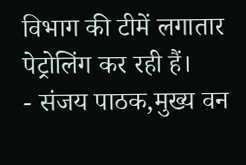विभाग की टीमें लगातार पेट्रोलिंग कर रही हैं।
- संजय पाठक,मुख्य वन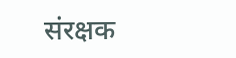संरक्षक